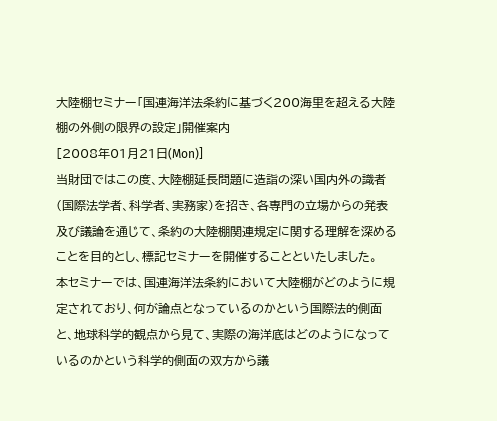大陸棚セミナー「国連海洋法条約に基づく200海里を超える大陸棚の外側の限界の設定」開催案内
[2008年01月21日(Mon)]
当財団ではこの度、大陸棚延長問題に造詣の深い国内外の識者(国際法学者、科学者、実務家)を招き、各専門の立場からの発表及び議論を通じて、条約の大陸棚関連規定に関する理解を深めることを目的とし、標記セミナーを開催することといたしました。
本セミナーでは、国連海洋法条約において大陸棚がどのように規定されており、何が論点となっているのかという国際法的側面と、地球科学的観点から見て、実際の海洋底はどのようになっているのかという科学的側面の双方から議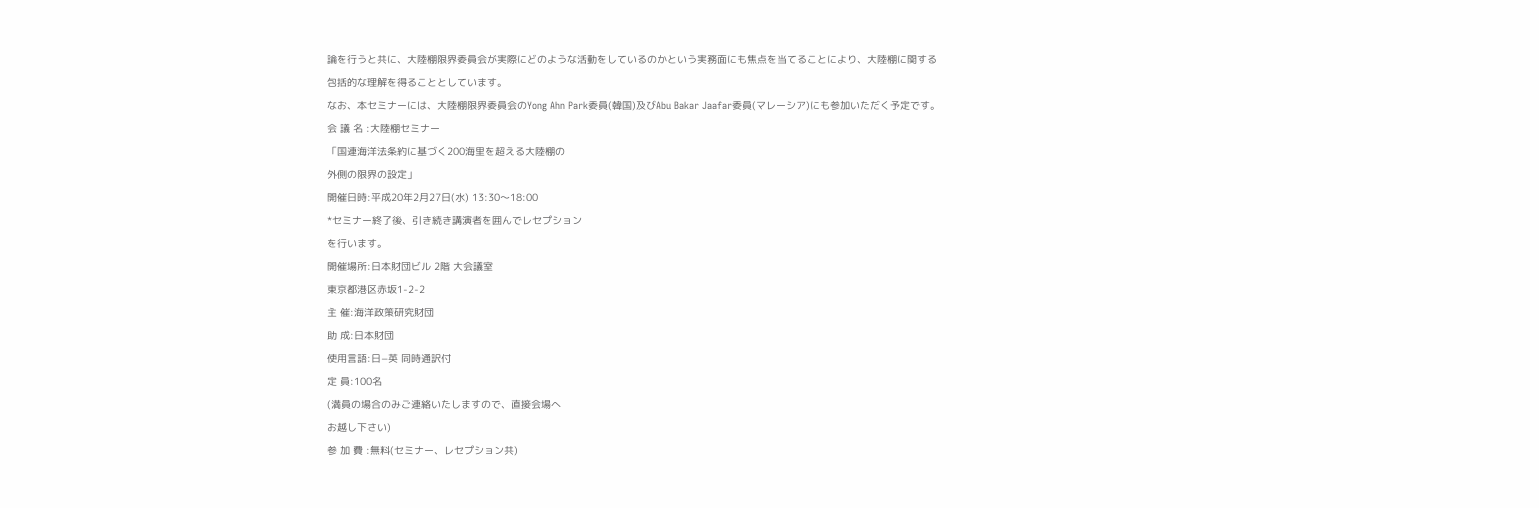論を行うと共に、大陸棚限界委員会が実際にどのような活動をしているのかという実務面にも焦点を当てることにより、大陸棚に関する包括的な理解を得ることとしています。
なお、本セミナーには、大陸棚限界委員会のYong Ahn Park委員(韓国)及びAbu Bakar Jaafar委員(マレーシア)にも参加いただく予定です。
会 議 名 :大陸棚セミナー
「国連海洋法条約に基づく200海里を超える大陸棚の
外側の限界の設定」
開催日時:平成20年2月27日(水) 13:30〜18:00
*セミナー終了後、引き続き講演者を囲んでレセプション
を行います。
開催場所:日本財団ビル 2階 大会議室
東京都港区赤坂1-2-2
主 催:海洋政策研究財団
助 成:日本財団
使用言語:日−英 同時通訳付
定 員:100名
(満員の場合のみご連絡いたしますので、直接会場へ
お越し下さい)
参 加 費 :無料(セミナー、レセプション共)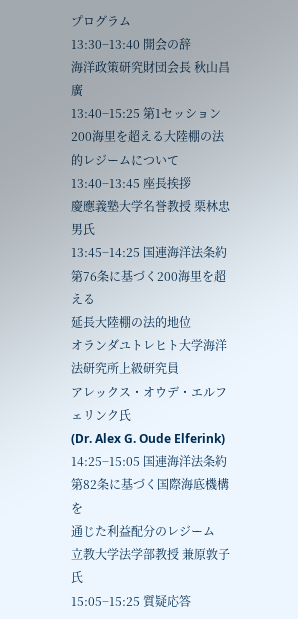プログラム
13:30−13:40 開会の辞
海洋政策研究財団会長 秋山昌廣
13:40−15:25 第1セッション
200海里を超える大陸棚の法的レジームについて
13:40−13:45 座長挨拶
慶應義塾大学名誉教授 栗林忠男氏
13:45−14:25 国連海洋法条約第76条に基づく200海里を超える
延長大陸棚の法的地位
オランダユトレヒト大学海洋法研究所上級研究員
アレックス・オウデ・エルフェリンク氏
(Dr. Alex G. Oude Elferink)
14:25−15:05 国連海洋法条約第82条に基づく国際海底機構を
通じた利益配分のレジーム
立教大学法学部教授 兼原敦子氏
15:05−15:25 質疑応答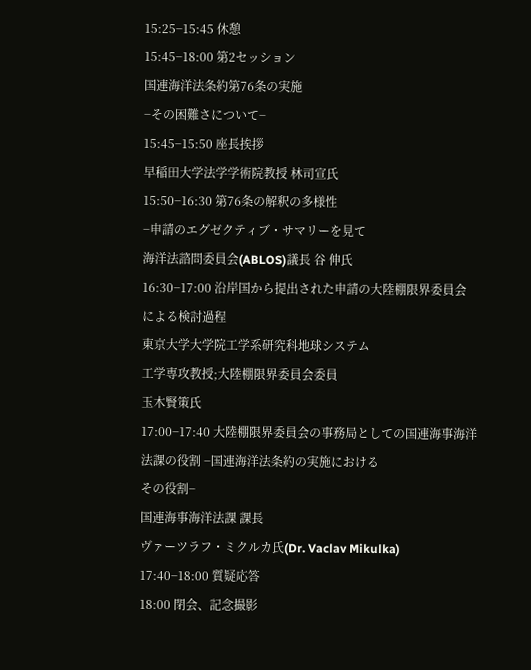15:25−15:45 休憩
15:45−18:00 第2セッション
国連海洋法条約第76条の実施
−その困難さについて−
15:45−15:50 座長挨拶
早稲田大学法学学術院教授 林司宣氏
15:50−16:30 第76条の解釈の多様性
−申請のエグゼクティブ・サマリーを見て
海洋法諮問委員会(ABLOS)議長 谷 伸氏
16:30−17:00 沿岸国から提出された申請の大陸棚限界委員会
による検討過程
東京大学大学院工学系研究科地球システム
工学専攻教授;大陸棚限界委員会委員
玉木賢策氏
17:00−17:40 大陸棚限界委員会の事務局としての国連海事海洋
法課の役割 −国連海洋法条約の実施における
その役割−
国連海事海洋法課 課長
ヴァーツラフ・ミクルカ氏(Dr. Vaclav Mikulka)
17:40−18:00 質疑応答
18:00 閉会、記念撮影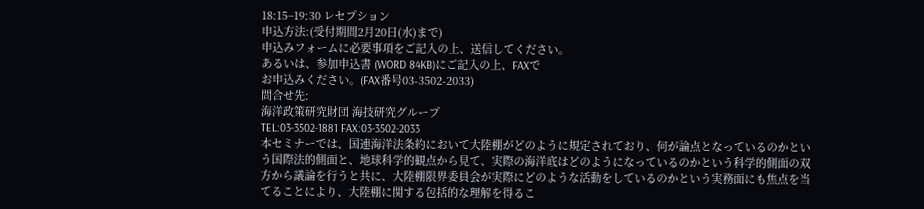18:15−19:30 レセプション
申込方法:(受付期間2月20日(水)まで)
申込みフォームに必要事項をご記入の上、送信してください。
あるいは、参加申込書 (WORD 84KB)にご記入の上、FAXで
お申込みください。(FAX番号03-3502-2033)
問合せ先:
海洋政策研究財団 海技研究グループ
TEL:03-3502-1881 FAX:03-3502-2033
本セミナーでは、国連海洋法条約において大陸棚がどのように規定されており、何が論点となっているのかという国際法的側面と、地球科学的観点から見て、実際の海洋底はどのようになっているのかという科学的側面の双方から議論を行うと共に、大陸棚限界委員会が実際にどのような活動をしているのかという実務面にも焦点を当てることにより、大陸棚に関する包括的な理解を得るこ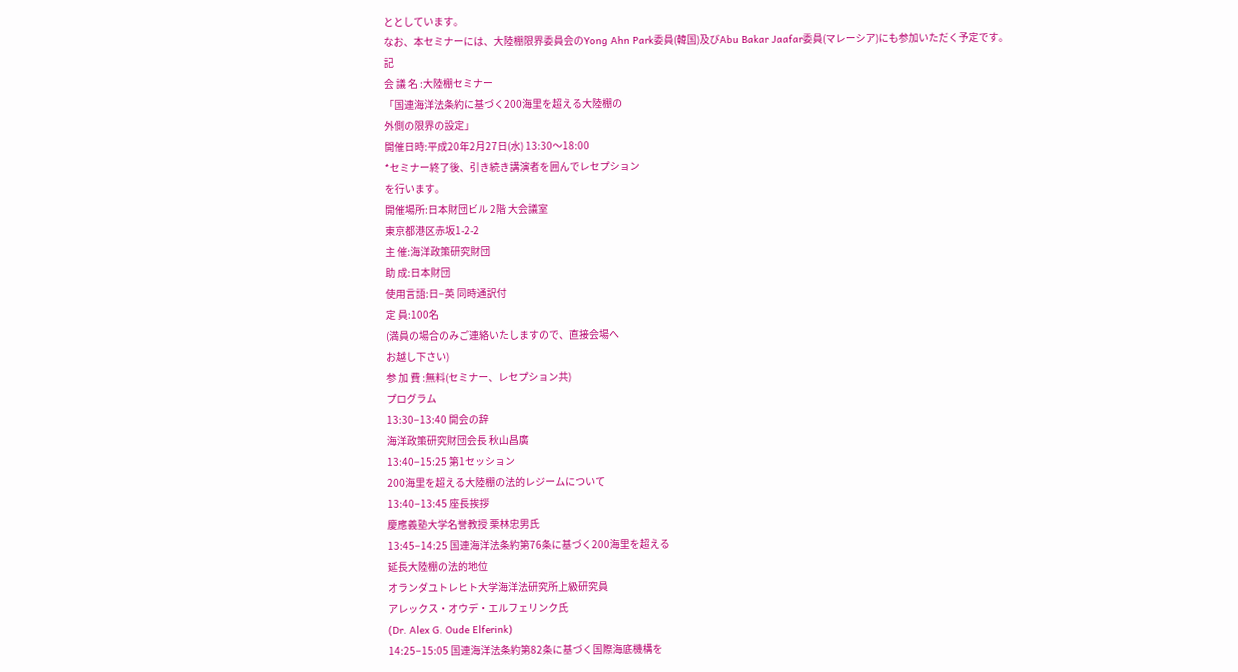ととしています。
なお、本セミナーには、大陸棚限界委員会のYong Ahn Park委員(韓国)及びAbu Bakar Jaafar委員(マレーシア)にも参加いただく予定です。
記
会 議 名 :大陸棚セミナー
「国連海洋法条約に基づく200海里を超える大陸棚の
外側の限界の設定」
開催日時:平成20年2月27日(水) 13:30〜18:00
*セミナー終了後、引き続き講演者を囲んでレセプション
を行います。
開催場所:日本財団ビル 2階 大会議室
東京都港区赤坂1-2-2
主 催:海洋政策研究財団
助 成:日本財団
使用言語:日−英 同時通訳付
定 員:100名
(満員の場合のみご連絡いたしますので、直接会場へ
お越し下さい)
参 加 費 :無料(セミナー、レセプション共)
プログラム
13:30−13:40 開会の辞
海洋政策研究財団会長 秋山昌廣
13:40−15:25 第1セッション
200海里を超える大陸棚の法的レジームについて
13:40−13:45 座長挨拶
慶應義塾大学名誉教授 栗林忠男氏
13:45−14:25 国連海洋法条約第76条に基づく200海里を超える
延長大陸棚の法的地位
オランダユトレヒト大学海洋法研究所上級研究員
アレックス・オウデ・エルフェリンク氏
(Dr. Alex G. Oude Elferink)
14:25−15:05 国連海洋法条約第82条に基づく国際海底機構を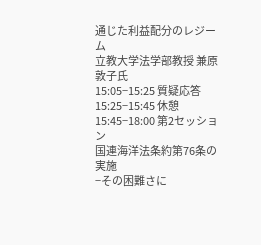通じた利益配分のレジーム
立教大学法学部教授 兼原敦子氏
15:05−15:25 質疑応答
15:25−15:45 休憩
15:45−18:00 第2セッション
国連海洋法条約第76条の実施
−その困難さに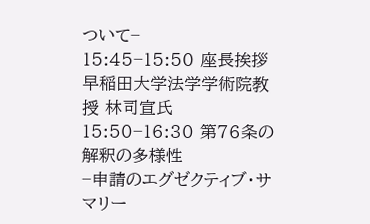ついて−
15:45−15:50 座長挨拶
早稲田大学法学学術院教授 林司宣氏
15:50−16:30 第76条の解釈の多様性
−申請のエグゼクティブ・サマリー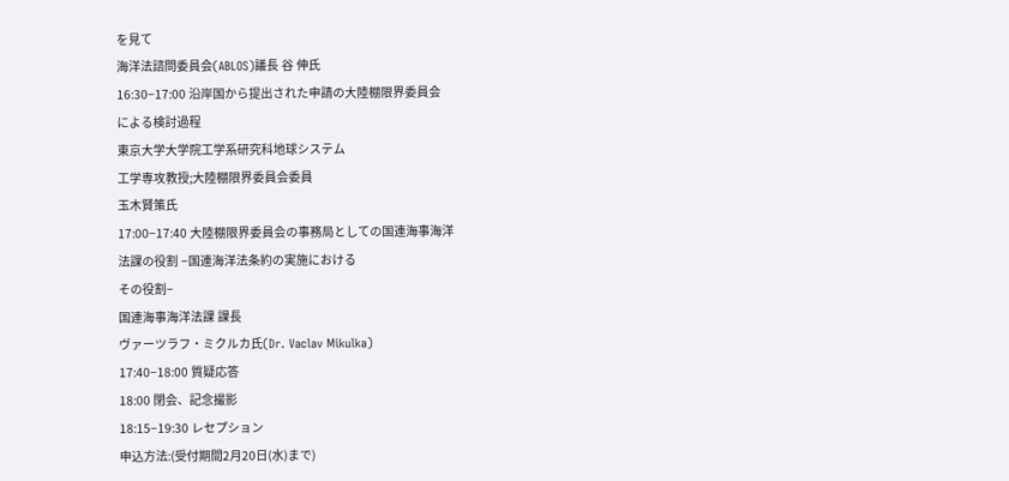を見て
海洋法諮問委員会(ABLOS)議長 谷 伸氏
16:30−17:00 沿岸国から提出された申請の大陸棚限界委員会
による検討過程
東京大学大学院工学系研究科地球システム
工学専攻教授;大陸棚限界委員会委員
玉木賢策氏
17:00−17:40 大陸棚限界委員会の事務局としての国連海事海洋
法課の役割 −国連海洋法条約の実施における
その役割−
国連海事海洋法課 課長
ヴァーツラフ・ミクルカ氏(Dr. Vaclav Mikulka)
17:40−18:00 質疑応答
18:00 閉会、記念撮影
18:15−19:30 レセプション
申込方法:(受付期間2月20日(水)まで)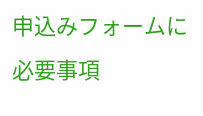申込みフォームに必要事項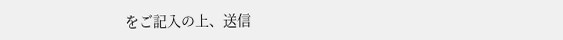をご記入の上、送信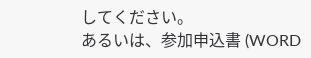してください。
あるいは、参加申込書 (WORD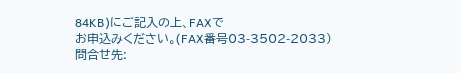84KB)にご記入の上、FAXで
お申込みください。(FAX番号03-3502-2033)
問合せ先: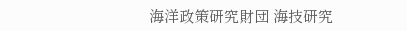海洋政策研究財団 海技研究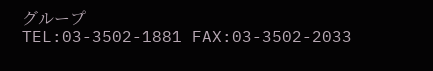グループ
TEL:03-3502-1881 FAX:03-3502-2033